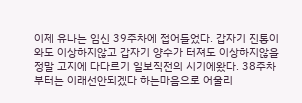이제 유나는 임신 39주차에 접어들었다. 갑자기 진통이와도 이상하지않고 갑자기 양수가 터져도 이상하지않을 정말 고지에 다다르기 일보직전의 시기에왔다. 38주차부터는 이래선안되겠다 하는마음으로 어울리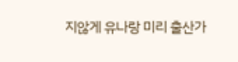지않게 유나랑 미리 출산가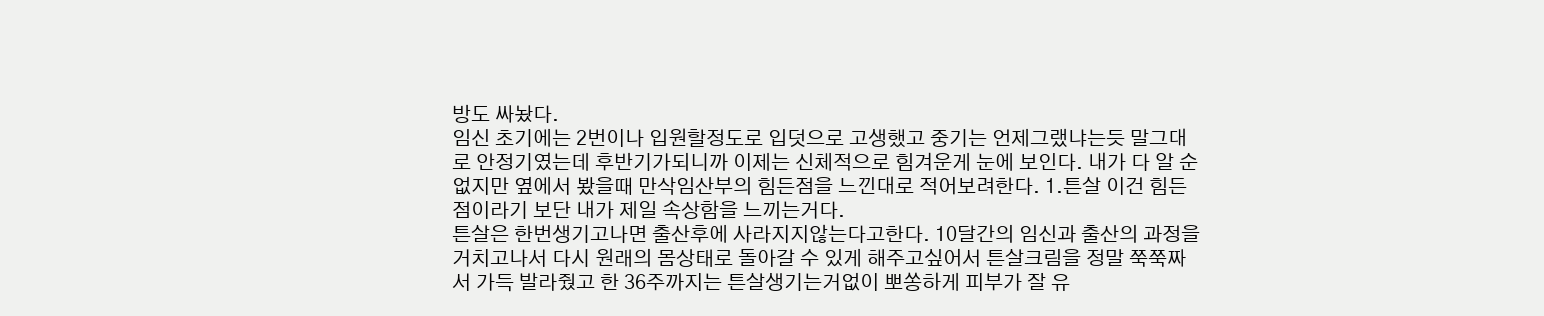방도 싸놨다.
임신 초기에는 2번이나 입원할정도로 입덧으로 고생했고 중기는 언제그랬냐는듯 말그대로 안정기였는데 후반기가되니까 이제는 신체적으로 힘겨운게 눈에 보인다. 내가 다 알 순없지만 옆에서 봤을때 만삭임산부의 힘든점을 느낀대로 적어보려한다. 1.튼살 이건 힘든점이라기 보단 내가 제일 속상함을 느끼는거다.
튼살은 한번생기고나면 출산후에 사라지지않는다고한다. 10달간의 임신과 출산의 과정을 거치고나서 다시 원래의 몸상태로 돌아갈 수 있게 해주고싶어서 튼살크림을 정말 쭉쭉짜서 가득 발라줬고 한 36주까지는 튼살생기는거없이 뽀쏭하게 피부가 잘 유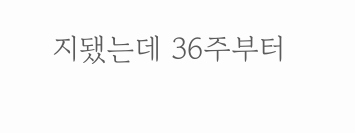지됐는데 36주부터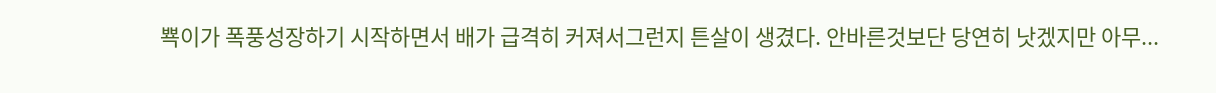뾱이가 폭풍성장하기 시작하면서 배가 급격히 커져서그런지 튼살이 생겼다. 안바른것보단 당연히 낫겠지만 아무...